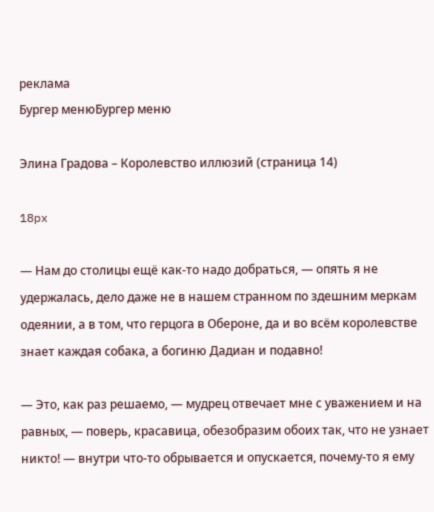реклама
Бургер менюБургер меню

Элина Градова – Королевство иллюзий (страница 14)

18px

— Нам до столицы ещё как-то надо добраться, — опять я не удержалась, дело даже не в нашем странном по здешним меркам одеянии, а в том, что герцога в Обероне, да и во всём королевстве знает каждая собака, а богиню Дадиан и подавно!

— Это, как раз решаемо, — мудрец отвечает мне с уважением и на равных, — поверь, красавица, обезобразим обоих так, что не узнает никто! — внутри что-то обрывается и опускается, почему-то я ему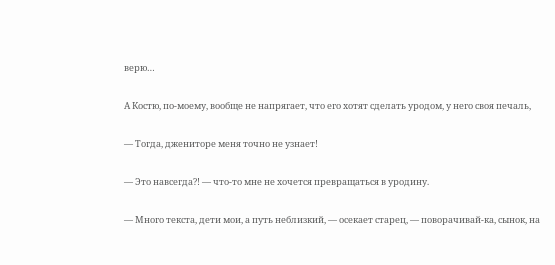верю…

А Костю, по-моему, вообще не напрягает, что его хотят сделать уродом, у него своя печаль,

— Тогда, джениторе меня точно не узнает!

— Это навсегда?! — что-то мне не хочется превращаться в уродину.

— Много текста, дети мои, а путь неблизкий, — осекает старец, — поворачивай-ка, сынок, на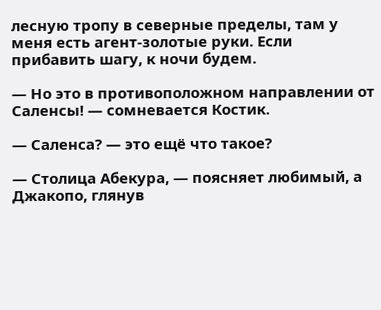лесную тропу в северные пределы, там у меня есть агент-золотые руки. Если прибавить шагу, к ночи будем.

— Но это в противоположном направлении от Саленсы! — сомневается Костик.

— Саленса? — это ещё что такое?

— Столица Абекура, — поясняет любимый, а Джакопо, глянув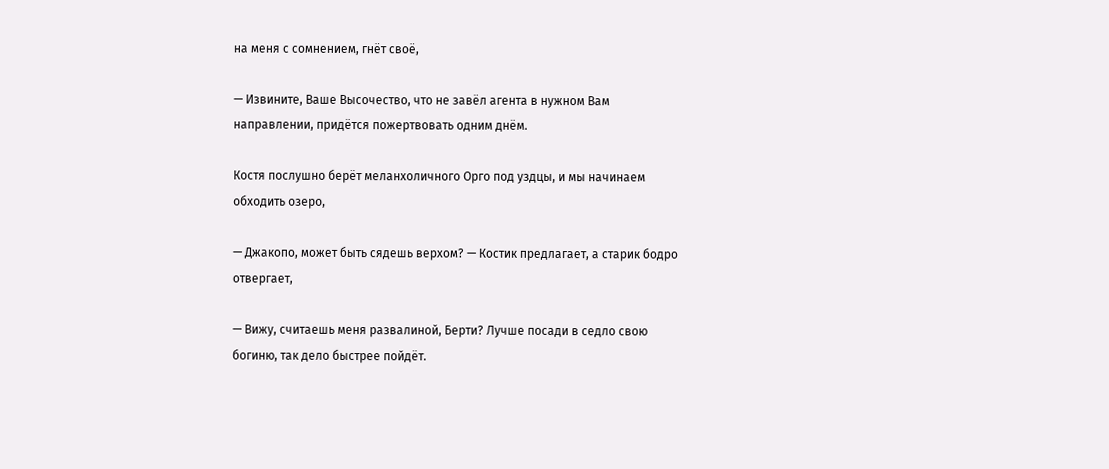на меня с сомнением, гнёт своё,

— Извините, Ваше Высочество, что не завёл агента в нужном Вам направлении, придётся пожертвовать одним днём.

Костя послушно берёт меланхоличного Орго под уздцы, и мы начинаем обходить озеро,

— Джакопо, может быть сядешь верхом? — Костик предлагает, а старик бодро отвергает,

— Вижу, считаешь меня развалиной, Берти? Лучше посади в седло свою богиню, так дело быстрее пойдёт.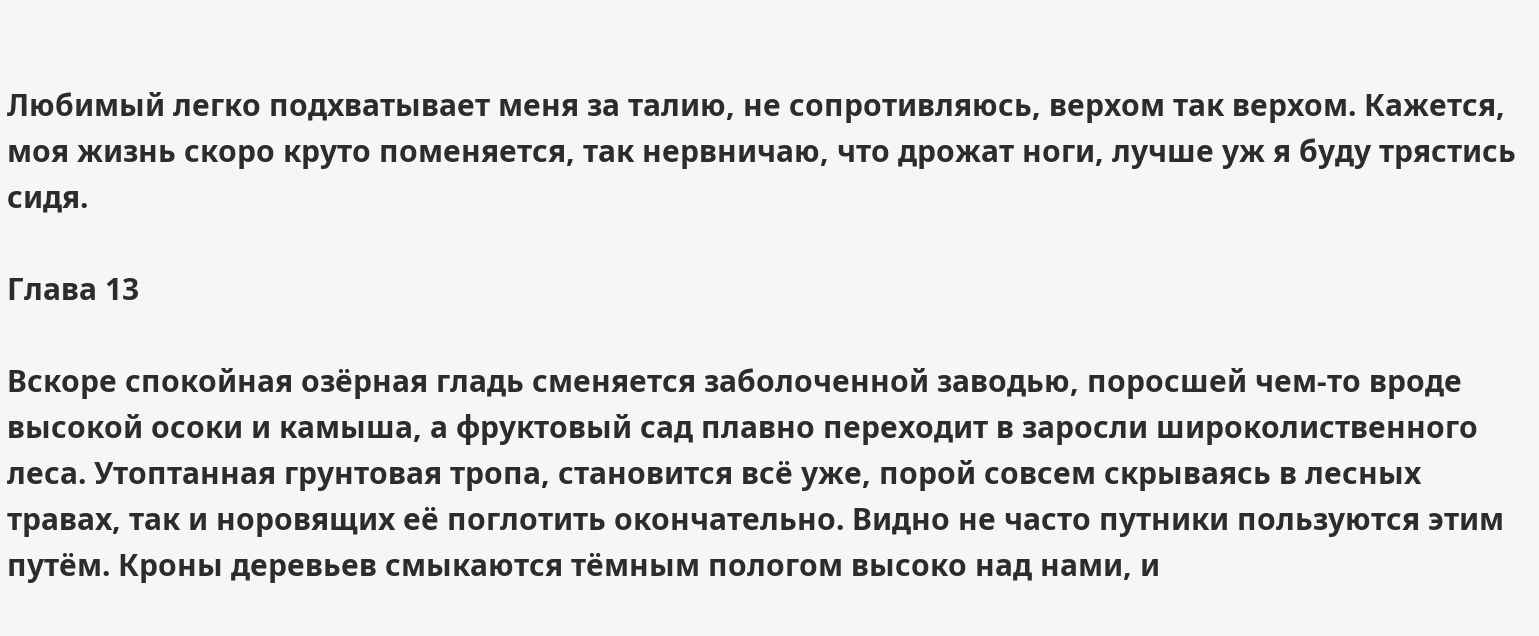Любимый легко подхватывает меня за талию, не сопротивляюсь, верхом так верхом. Кажется, моя жизнь скоро круто поменяется, так нервничаю, что дрожат ноги, лучше уж я буду трястись сидя.

Глава 13

Вскоре спокойная озёрная гладь сменяется заболоченной заводью, поросшей чем-то вроде высокой осоки и камыша, а фруктовый сад плавно переходит в заросли широколиственного леса. Утоптанная грунтовая тропа, становится всё уже, порой совсем скрываясь в лесных травах, так и норовящих её поглотить окончательно. Видно не часто путники пользуются этим путём. Кроны деревьев смыкаются тёмным пологом высоко над нами, и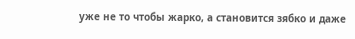уже не то чтобы жарко, а становится зябко и даже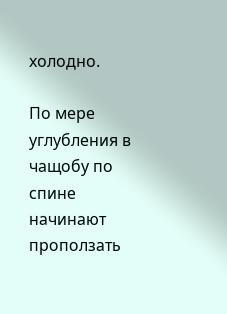холодно.

По мере углубления в чащобу по спине начинают проползать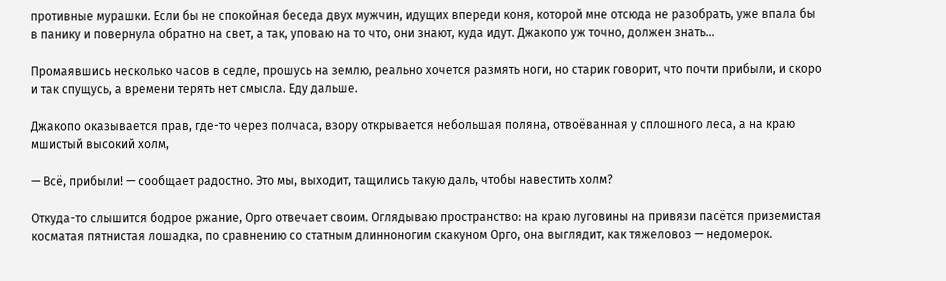противные мурашки. Если бы не спокойная беседа двух мужчин, идущих впереди коня, которой мне отсюда не разобрать, уже впала бы в панику и повернула обратно на свет, а так, уповаю на то что, они знают, куда идут. Джакопо уж точно, должен знать…

Промаявшись несколько часов в седле, прошусь на землю, реально хочется размять ноги, но старик говорит, что почти прибыли, и скоро и так спущусь, а времени терять нет смысла. Еду дальше.

Джакопо оказывается прав, где-то через полчаса, взору открывается небольшая поляна, отвоёванная у сплошного леса, а на краю мшистый высокий холм,

— Всё, прибыли! — сообщает радостно. Это мы, выходит, тащились такую даль, чтобы навестить холм?

Откуда-то слышится бодрое ржание, Орго отвечает своим. Оглядываю пространство: на краю луговины на привязи пасётся приземистая косматая пятнистая лошадка, по сравнению со статным длинноногим скакуном Орго, она выглядит, как тяжеловоз — недомерок.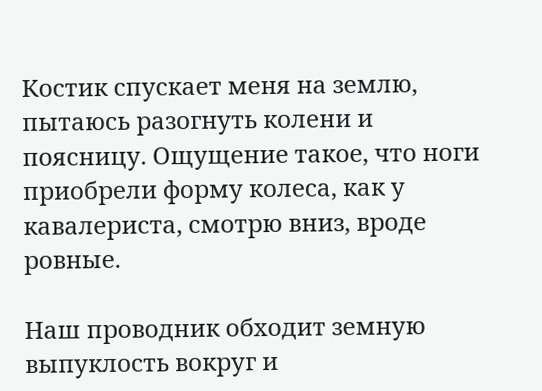Костик спускает меня на землю, пытаюсь разогнуть колени и поясницу. Ощущение такое, что ноги приобрели форму колеса, как у кавалериста, смотрю вниз, вроде ровные.

Наш проводник обходит земную выпуклость вокруг и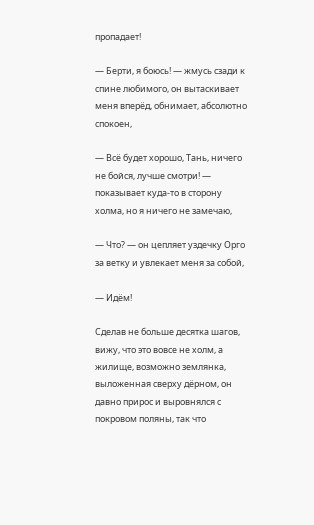пропадает!

— Берти, я боюсь! — жмусь сзади к спине любимого, он вытаскивает меня вперёд, обнимает, абсолютно спокоен,

— Всё будет хорошо, Тань, ничего не бойся, лучше смотри! — показывает куда-то в сторону холма, но я ничего не замечаю,

— Что? — он цепляет уздечку Орго за ветку и увлекает меня за собой,

— Идём!

Сделав не больше десятка шагов, вижу, что это вовсе не холм, а жилище, возможно землянка, выложенная сверху дёрном, он давно прирос и выровнялся с покровом поляны, так что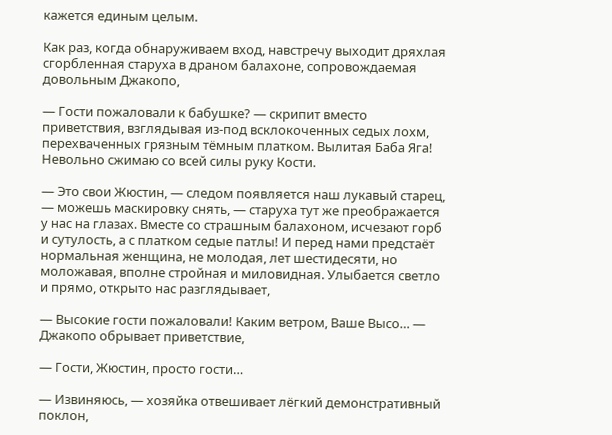кажется единым целым.

Как раз, когда обнаруживаем вход, навстречу выходит дряхлая сгорбленная старуха в драном балахоне, сопровождаемая довольным Джакопо,

— Гости пожаловали к бабушке? — скрипит вместо приветствия, взглядывая из-под всклокоченных седых лохм, перехваченных грязным тёмным платком. Вылитая Баба Яга! Невольно сжимаю со всей силы руку Кости.

— Это свои Жюстин, — следом появляется наш лукавый старец, — можешь маскировку снять, — старуха тут же преображается у нас на глазах. Вместе со страшным балахоном, исчезают горб и сутулость, а с платком седые патлы! И перед нами предстаёт нормальная женщина, не молодая, лет шестидесяти, но моложавая, вполне стройная и миловидная. Улыбается светло и прямо, открыто нас разглядывает,

— Высокие гости пожаловали! Каким ветром, Ваше Высо… — Джакопо обрывает приветствие,

— Гости, Жюстин, просто гости…

— Извиняюсь, — хозяйка отвешивает лёгкий демонстративный поклон,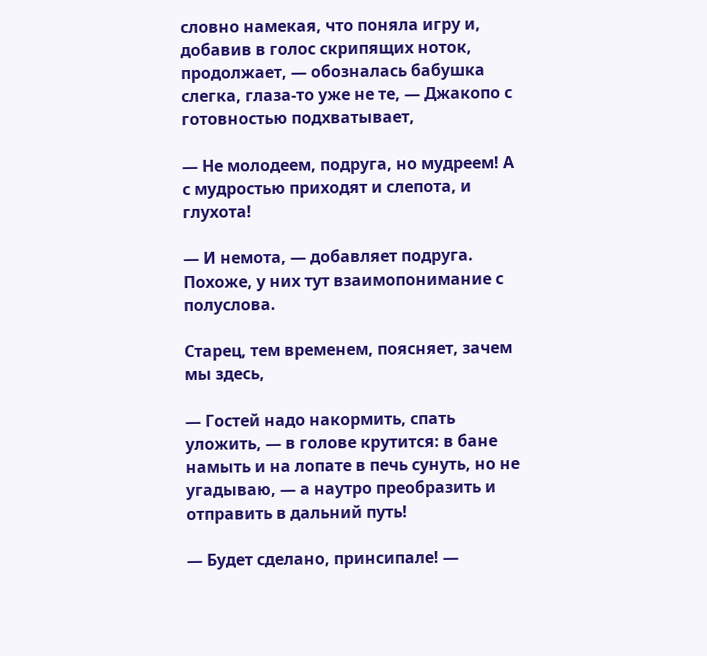словно намекая, что поняла игру и, добавив в голос скрипящих ноток, продолжает, — обозналась бабушка слегка, глаза-то уже не те, — Джакопо с готовностью подхватывает,

— Не молодеем, подруга, но мудреем! А с мудростью приходят и слепота, и глухота!

— И немота, — добавляет подруга. Похоже, у них тут взаимопонимание с полуслова.

Старец, тем временем, поясняет, зачем мы здесь,

— Гостей надо накормить, спать уложить, — в голове крутится: в бане намыть и на лопате в печь сунуть, но не угадываю, — а наутро преобразить и отправить в дальний путь!

— Будет сделано, принсипале! —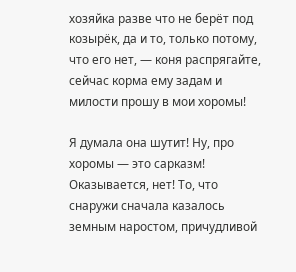хозяйка разве что не берёт под козырёк, да и то, только потому, что его нет, — коня распрягайте, сейчас корма ему задам и милости прошу в мои хоромы!

Я думала она шутит! Ну, про хоромы — это сарказм! Оказывается, нет! То, что снаружи сначала казалось земным наростом, причудливой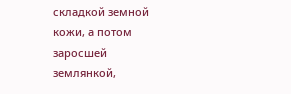складкой земной кожи, а потом заросшей землянкой,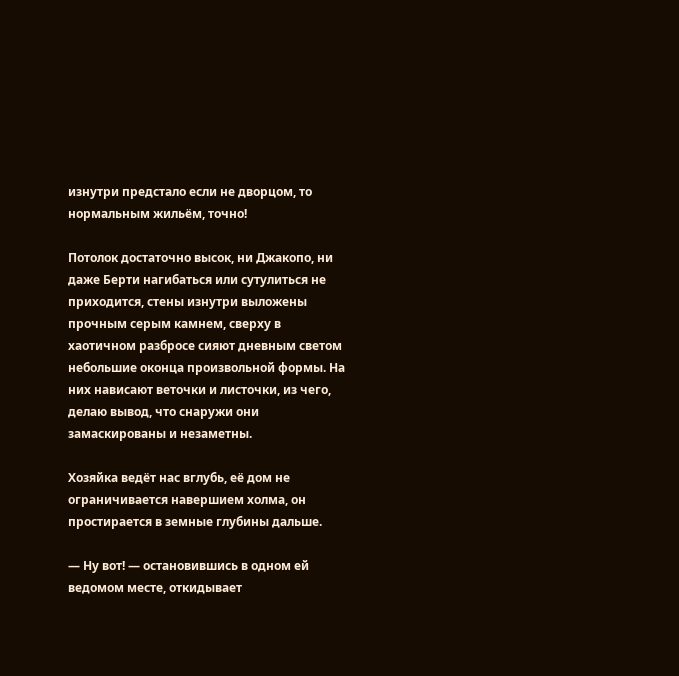изнутри предстало если не дворцом, то нормальным жильём, точно!

Потолок достаточно высок, ни Джакопо, ни даже Берти нагибаться или сутулиться не приходится, стены изнутри выложены прочным серым камнем, сверху в хаотичном разбросе сияют дневным светом небольшие оконца произвольной формы. На них нависают веточки и листочки, из чего, делаю вывод, что снаружи они замаскированы и незаметны.

Хозяйка ведёт нас вглубь, её дом не ограничивается навершием холма, он простирается в земные глубины дальше.

— Ну вот! — остановившись в одном ей ведомом месте, откидывает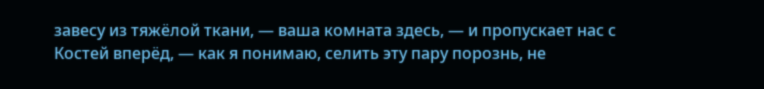завесу из тяжёлой ткани, — ваша комната здесь, — и пропускает нас с Костей вперёд, — как я понимаю, селить эту пару порознь, не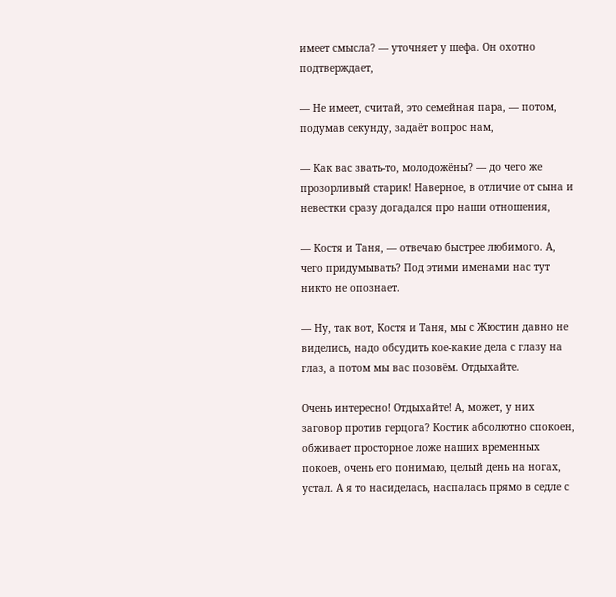имеет смысла? — уточняет у шефа. Он охотно подтверждает,

— Не имеет, считай, это семейная пара, — потом, подумав секунду, задаёт вопрос нам,

— Как вас звать-то, молодожёны? — до чего же прозорливый старик! Наверное, в отличие от сына и невестки сразу догадался про наши отношения,

— Костя и Таня, — отвечаю быстрее любимого. А, чего придумывать? Под этими именами нас тут никто не опознает.

— Ну, так вот, Костя и Таня, мы с Жюстин давно не виделись, надо обсудить кое-какие дела с глазу на глаз, а потом мы вас позовём. Отдыхайте.

Очень интересно! Отдыхайте! А, может, у них заговор против герцога? Костик абсолютно спокоен, обживает просторное ложе наших временных покоев, очень его понимаю, целый день на ногах, устал. А я то насиделась, наспалась прямо в седле с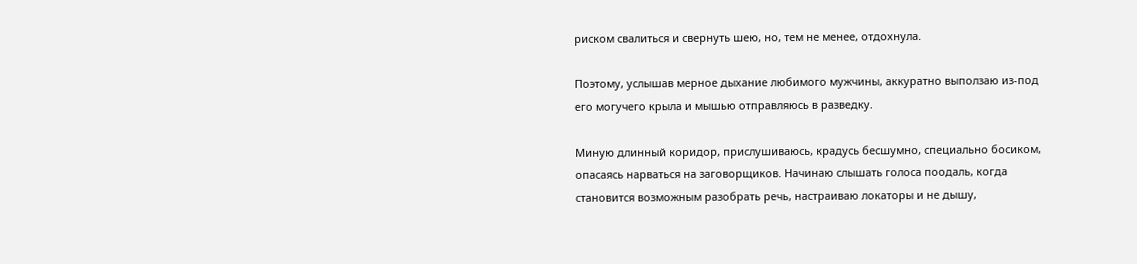риском свалиться и свернуть шею, но, тем не менее, отдохнула.

Поэтому, услышав мерное дыхание любимого мужчины, аккуратно выползаю из-под его могучего крыла и мышью отправляюсь в разведку.

Миную длинный коридор, прислушиваюсь, крадусь бесшумно, специально босиком, опасаясь нарваться на заговорщиков. Начинаю слышать голоса поодаль, когда становится возможным разобрать речь, настраиваю локаторы и не дышу,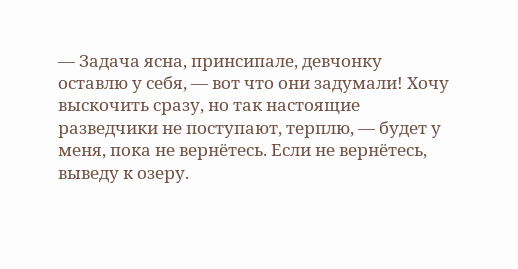— Задача ясна, принсипале, девчонку оставлю у себя, — вот что они задумали! Хочу выскочить сразу, но так настоящие разведчики не поступают, терплю, — будет у меня, пока не вернётесь. Если не вернётесь, выведу к озеру.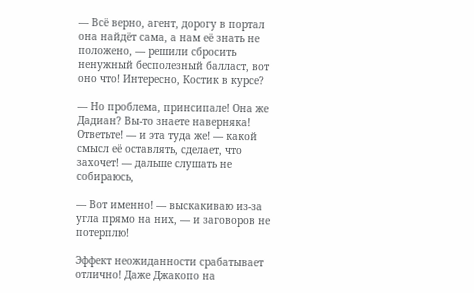— Всё верно, агент, дорогу в портал она найдёт сама, а нам её знать не положено, — решили сбросить ненужный бесполезный балласт, вот оно что! Интересно, Костик в курсе?

— Но проблема, принсипале! Она же Дадиан? Вы-то знаете наверняка! Ответьте! — и эта туда же! — какой смысл её оставлять, сделает, что захочет! — дальше слушать не собираюсь,

— Вот именно! — выскакиваю из-за угла прямо на них, — и заговоров не потерплю!

Эффект неожиданности срабатывает отлично! Даже Джакопо на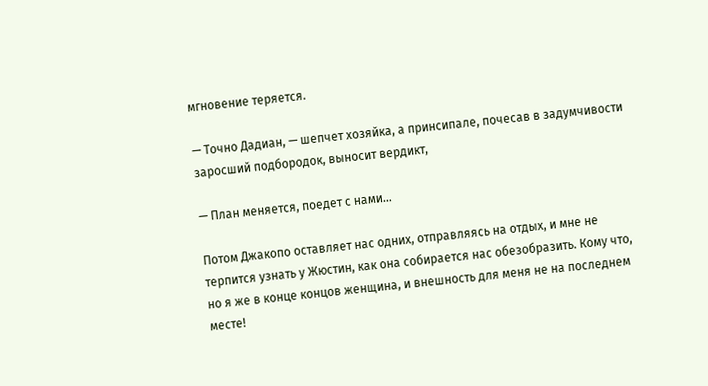мгновение теряется.

— Точно Дадиан, — шепчет хозяйка, а принсипале, почесав в задумчивости заросший подбородок, выносит вердикт,

— План меняется, поедет с нами…

Потом Джакопо оставляет нас одних, отправляясь на отдых, и мне не терпится узнать у Жюстин, как она собирается нас обезобразить. Кому что, но я же в конце концов женщина, и внешность для меня не на последнем месте!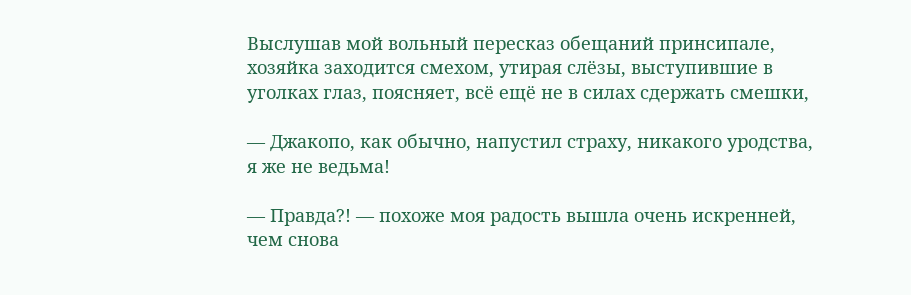Выслушав мой вольный пересказ обещаний принсипале, хозяйка заходится смехом, утирая слёзы, выступившие в уголках глаз, поясняет, всё ещё не в силах сдержать смешки,

— Джакопо, как обычно, напустил страху, никакого уродства, я же не ведьма!

— Правда?! — похоже моя радость вышла очень искренней, чем снова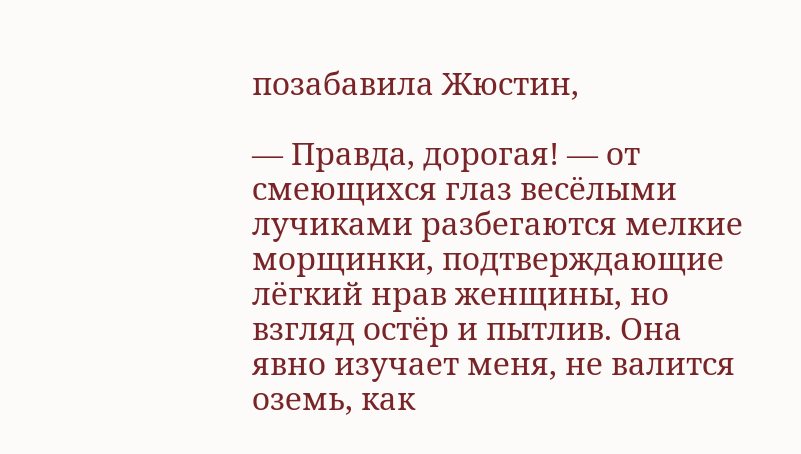позабавила Жюстин,

— Правда, дорогая! — от смеющихся глаз весёлыми лучиками разбегаются мелкие морщинки, подтверждающие лёгкий нрав женщины, но взгляд остёр и пытлив. Она явно изучает меня, не валится оземь, как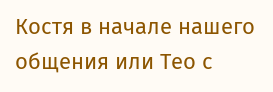Костя в начале нашего общения или Тео с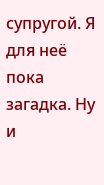супругой. Я для неё пока загадка. Ну и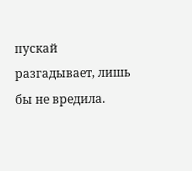пускай разгадывает, лишь бы не вредила.